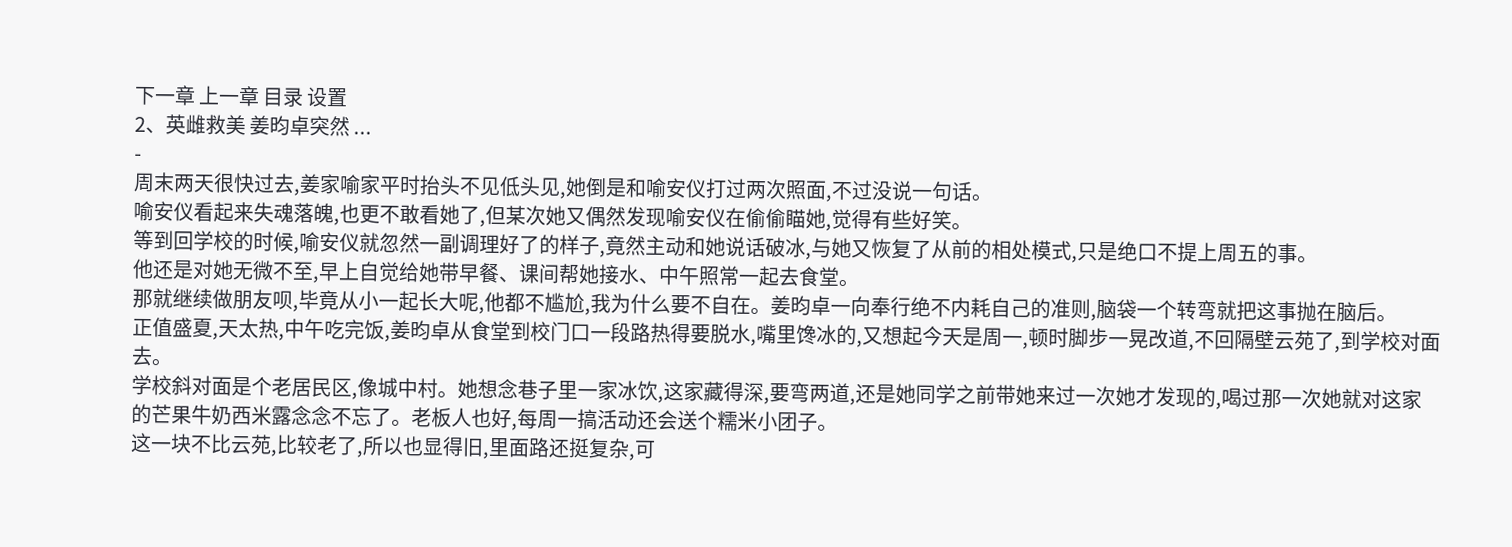下一章 上一章 目录 设置
2、英雌救美 姜昀卓突然 ...
-
周末两天很快过去,姜家喻家平时抬头不见低头见,她倒是和喻安仪打过两次照面,不过没说一句话。
喻安仪看起来失魂落魄,也更不敢看她了,但某次她又偶然发现喻安仪在偷偷瞄她,觉得有些好笑。
等到回学校的时候,喻安仪就忽然一副调理好了的样子,竟然主动和她说话破冰,与她又恢复了从前的相处模式,只是绝口不提上周五的事。
他还是对她无微不至,早上自觉给她带早餐、课间帮她接水、中午照常一起去食堂。
那就继续做朋友呗,毕竟从小一起长大呢,他都不尴尬,我为什么要不自在。姜昀卓一向奉行绝不内耗自己的准则,脑袋一个转弯就把这事抛在脑后。
正值盛夏,天太热,中午吃完饭,姜昀卓从食堂到校门口一段路热得要脱水,嘴里馋冰的,又想起今天是周一,顿时脚步一晃改道,不回隔壁云苑了,到学校对面去。
学校斜对面是个老居民区,像城中村。她想念巷子里一家冰饮,这家藏得深,要弯两道,还是她同学之前带她来过一次她才发现的,喝过那一次她就对这家的芒果牛奶西米露念念不忘了。老板人也好,每周一搞活动还会送个糯米小团子。
这一块不比云苑,比较老了,所以也显得旧,里面路还挺复杂,可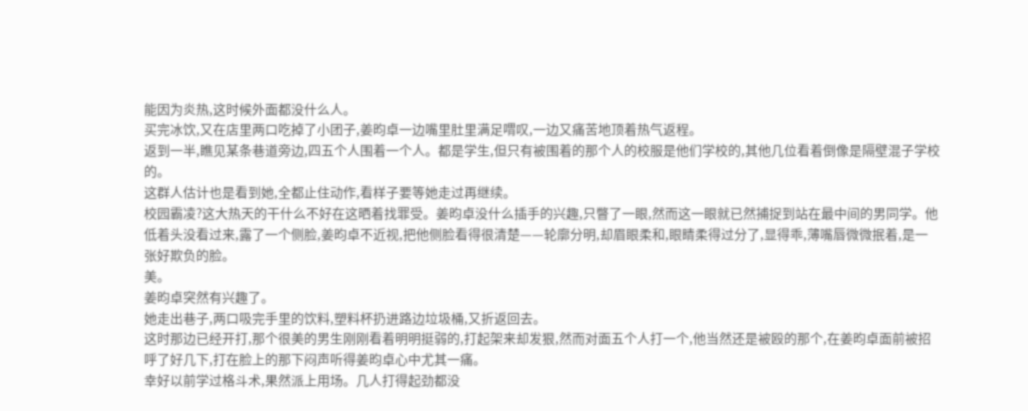能因为炎热,这时候外面都没什么人。
买完冰饮,又在店里两口吃掉了小团子,姜昀卓一边嘴里肚里满足喟叹,一边又痛苦地顶着热气返程。
返到一半,瞧见某条巷道旁边,四五个人围着一个人。都是学生,但只有被围着的那个人的校服是他们学校的,其他几位看着倒像是隔壁混子学校的。
这群人估计也是看到她,全都止住动作,看样子要等她走过再继续。
校园霸凌?这大热天的干什么不好在这晒着找罪受。姜昀卓没什么插手的兴趣,只瞥了一眼,然而这一眼就已然捕捉到站在最中间的男同学。他低着头没看过来,露了一个侧脸,姜昀卓不近视,把他侧脸看得很清楚——轮廓分明,却眉眼柔和,眼睛柔得过分了,显得乖,薄嘴唇微微抿着,是一张好欺负的脸。
美。
姜昀卓突然有兴趣了。
她走出巷子,两口吸完手里的饮料,塑料杯扔进路边垃圾桶,又折返回去。
这时那边已经开打,那个很美的男生刚刚看着明明挺弱的,打起架来却发狠,然而对面五个人打一个,他当然还是被殴的那个,在姜昀卓面前被招呼了好几下,打在脸上的那下闷声听得姜昀卓心中尤其一痛。
幸好以前学过格斗术,果然派上用场。几人打得起劲都没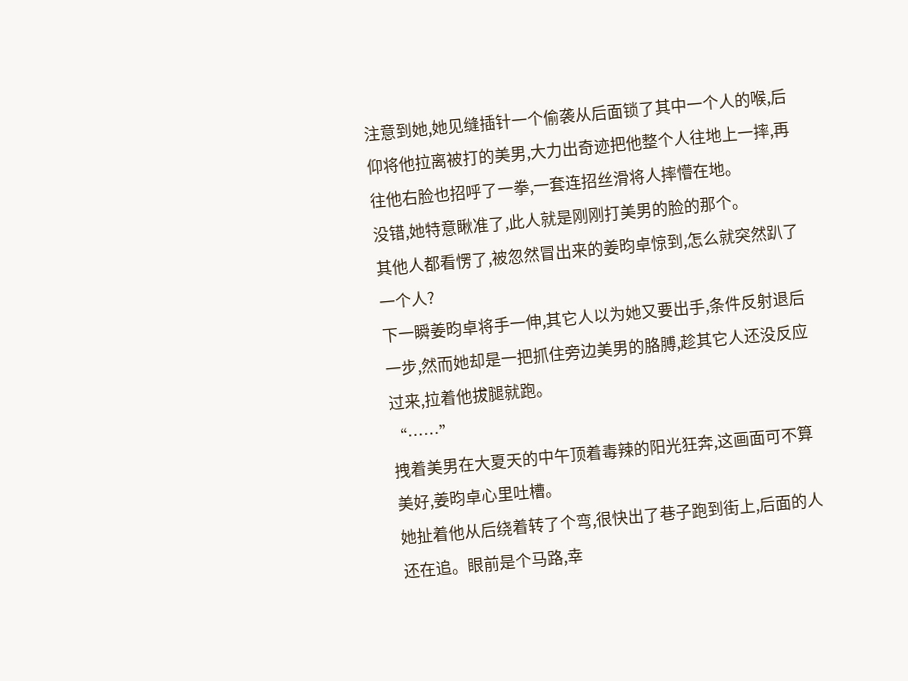注意到她,她见缝插针一个偷袭从后面锁了其中一个人的喉,后仰将他拉离被打的美男,大力出奇迹把他整个人往地上一摔,再往他右脸也招呼了一拳,一套连招丝滑将人摔懵在地。
没错,她特意瞅准了,此人就是刚刚打美男的脸的那个。
其他人都看愣了,被忽然冒出来的姜昀卓惊到,怎么就突然趴了一个人?
下一瞬姜昀卓将手一伸,其它人以为她又要出手,条件反射退后一步,然而她却是一把抓住旁边美男的胳膊,趁其它人还没反应过来,拉着他拔腿就跑。
“……”
拽着美男在大夏天的中午顶着毒辣的阳光狂奔,这画面可不算美好,姜昀卓心里吐槽。
她扯着他从后绕着转了个弯,很快出了巷子跑到街上,后面的人还在追。眼前是个马路,幸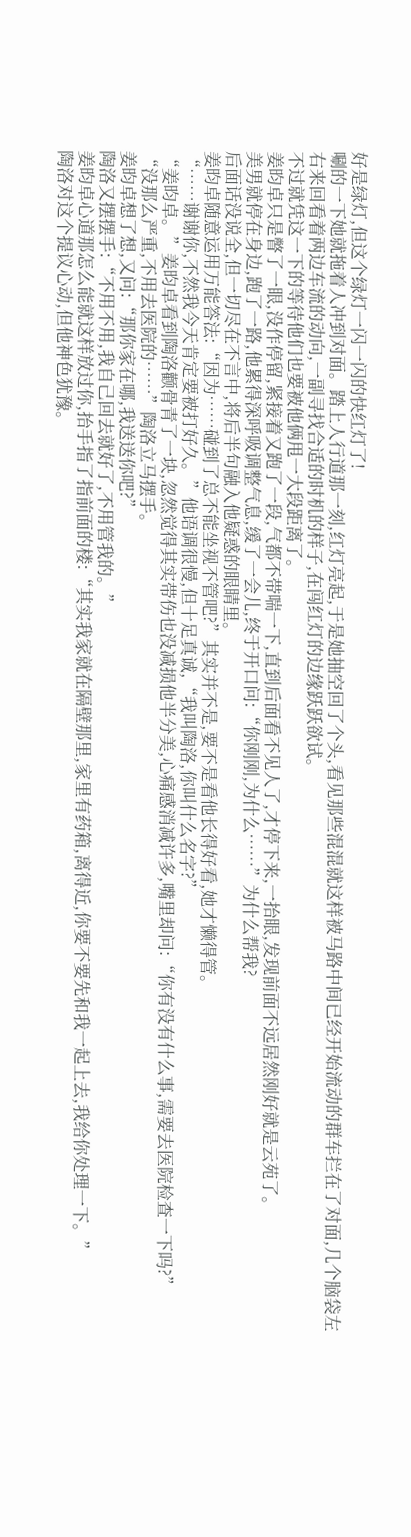好是绿灯,但这个绿灯一闪一闪的快红灯了!
唰的一下她就拖着人冲到对面。踏上人行道那一刻,红灯亮起,于是她抽空回了个头,看见那些混混就这样被马路中间已经开始流动的群车拦在了对面,几个脑袋左右来回看着两边车流的动向,一副寻找合适的时机的样子,在闯红灯的边缘跃跃欲试。
不过就凭这一下的等待他们也要被他俩甩一大段距离了。
姜昀卓只是瞥了一眼,没作停留,紧接着又跑了一段,气都不带喘一下,直到后面看不见人了,才停下来,一抬眼,发现前面不远居然刚好就是云苑了。
美男就停在身边,跑了一路,他累得深呼吸调整气息,缓了一会儿,终于开口问:“你刚刚,为什么……”为什么帮我?
后面话没说全,但一切尽在不言中,将后半句融入他疑惑的眼睛里。
姜昀卓随意运用万能答法:“因为……碰到了总不能坐视不管吧?”其实并不是,要不是看他长得好看,她才懒得管。
“……谢谢你,不然我今天肯定要被打好久。”他语调很慢,但十足真诚,“我叫陶洛,你叫什么名字?”
“姜昀卓。”姜昀卓看到陶洛颧骨青了一块,忽然觉得其实带伤也没减损他半分美,心痛感消减许多,嘴里却问:“你有没有什么事,需要去医院检查一下吗?”
“没那么严重,不用去医院的……”陶洛立马摆手。
姜昀卓想了想,又问:“那你家在哪,我送送你吧?”
陶洛又摆摆手:“不用不用,我自己回去就好了,不用管我的。”
姜昀卓心道那怎么能就这样放过你,抬手指了指前面的楼:“其实我家就在隔壁那里,家里有药箱,离得近,你要不要先和我一起上去,我给你处理一下。”
陶洛对这个提议心动,但他神色犹豫。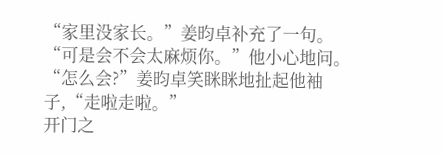“家里没家长。”姜昀卓补充了一句。
“可是会不会太麻烦你。”他小心地问。
“怎么会?”姜昀卓笑眯眯地扯起他袖子,“走啦走啦。”
开门之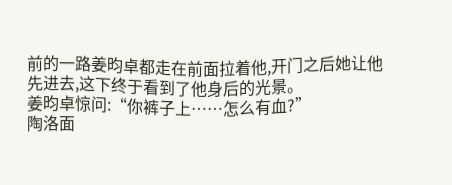前的一路姜昀卓都走在前面拉着他,开门之后她让他先进去,这下终于看到了他身后的光景。
姜昀卓惊问:“你裤子上……怎么有血?”
陶洛面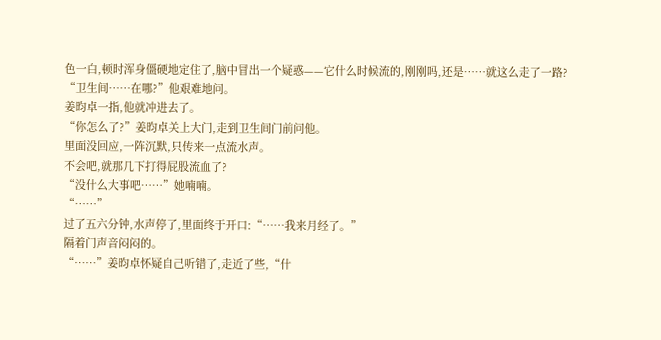色一白,顿时浑身僵硬地定住了,脑中冒出一个疑惑——它什么时候流的,刚刚吗,还是……就这么走了一路?
“卫生间……在哪?”他艰难地问。
姜昀卓一指,他就冲进去了。
“你怎么了?”姜昀卓关上大门,走到卫生间门前问他。
里面没回应,一阵沉默,只传来一点流水声。
不会吧,就那几下打得屁股流血了?
“没什么大事吧……”她喃喃。
“……”
过了五六分钟,水声停了,里面终于开口:“……我来月经了。”
隔着门声音闷闷的。
“……”姜昀卓怀疑自己听错了,走近了些,“什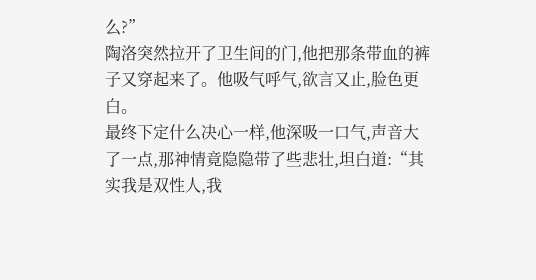么?”
陶洛突然拉开了卫生间的门,他把那条带血的裤子又穿起来了。他吸气呼气,欲言又止,脸色更白。
最终下定什么决心一样,他深吸一口气,声音大了一点,那神情竟隐隐带了些悲壮,坦白道:“其实我是双性人,我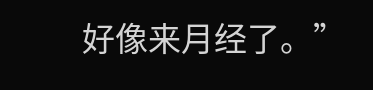好像来月经了。”